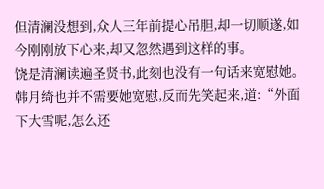但清澜没想到,众人三年前提心吊胆,却一切顺遂,如今刚刚放下心来,却又忽然遇到这样的事。
饶是清澜读遍圣贤书,此刻也没有一句话来宽慰她。
韩月绮也并不需要她宽慰,反而先笑起来,道:“外面下大雪呢,怎么还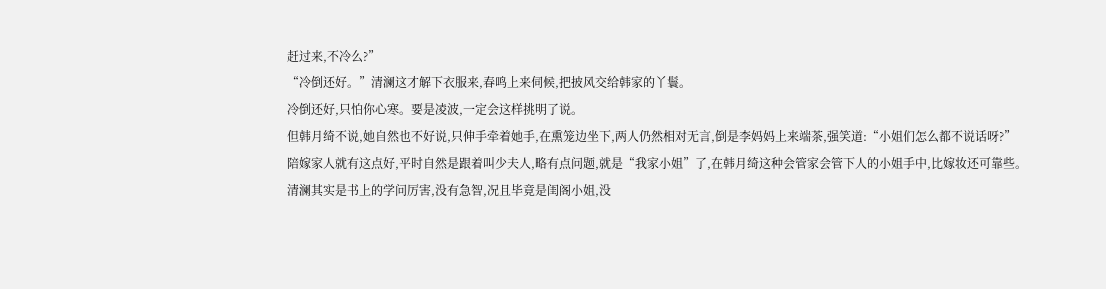赶过来,不冷么?”
“冷倒还好。”清澜这才解下衣服来,春鸣上来伺候,把披风交给韩家的丫鬟。
冷倒还好,只怕你心寒。要是凌波,一定会这样挑明了说。
但韩月绮不说,她自然也不好说,只伸手牵着她手,在熏笼边坐下,两人仍然相对无言,倒是李妈妈上来端茶,强笑道:“小姐们怎么都不说话呀?”
陪嫁家人就有这点好,平时自然是跟着叫少夫人,略有点问题,就是“我家小姐”了,在韩月绮这种会管家会管下人的小姐手中,比嫁妆还可靠些。
清澜其实是书上的学问厉害,没有急智,况且毕竟是闺阁小姐,没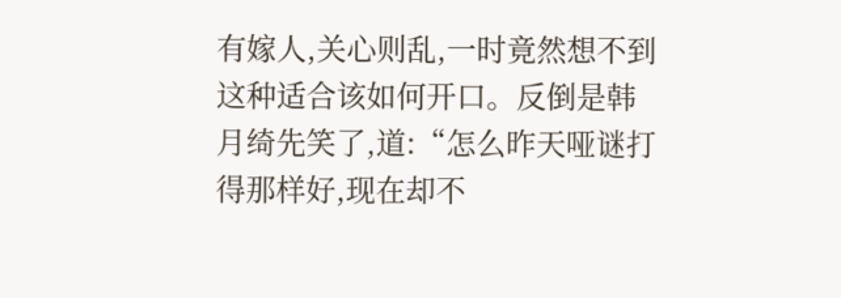有嫁人,关心则乱,一时竟然想不到这种适合该如何开口。反倒是韩月绮先笑了,道:“怎么昨天哑谜打得那样好,现在却不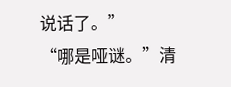说话了。”
“哪是哑谜。”清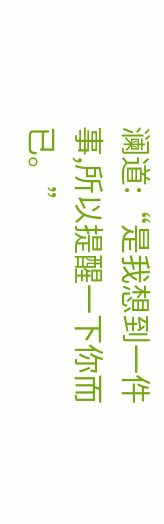澜道:“是我想到一件事,所以提醒一下你而已。”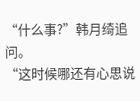“什么事?”韩月绮追问。
“这时候哪还有心思说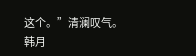这个。”清澜叹气。
韩月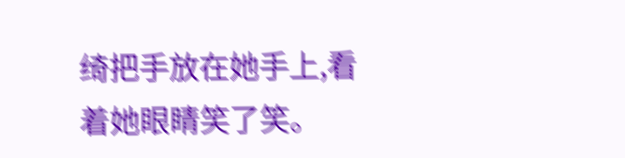绮把手放在她手上,看着她眼睛笑了笑。